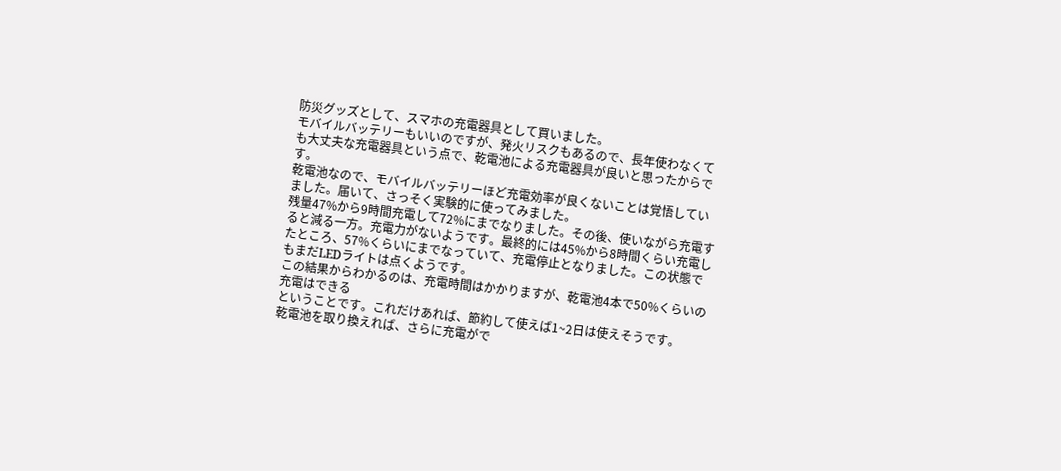防災グッズとして、スマホの充電器具として買いました。
モバイルバッテリーもいいのですが、発火リスクもあるので、長年使わなくても大丈夫な充電器具という点で、乾電池による充電器具が良いと思ったからです。
乾電池なので、モバイルバッテリーほど充電効率が良くないことは覚悟していました。届いて、さっそく実験的に使ってみました。
残量47%から9時間充電して72%にまでなりました。その後、使いながら充電すると減る一方。充電力がないようです。最終的には45%から8時間くらい充電したところ、57%くらいにまでなっていて、充電停止となりました。この状態でもまだLEDライトは点くようです。
この結果からわかるのは、充電時間はかかりますが、乾電池4本で50%くらいの充電はできる
ということです。これだけあれば、節約して使えば1~2日は使えそうです。
乾電池を取り換えれば、さらに充電がで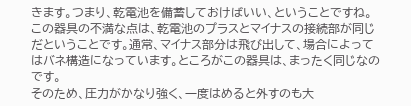きます。つまり、乾電池を備蓄しておけばいい、ということですね。
この器具の不満な点は、乾電池のプラスとマイナスの接続部が同じだということです。通常、マイナス部分は飛び出して、場合によってはバネ構造になっています。ところがこの器具は、まったく同じなのです。
そのため、圧力がかなり強く、一度はめると外すのも大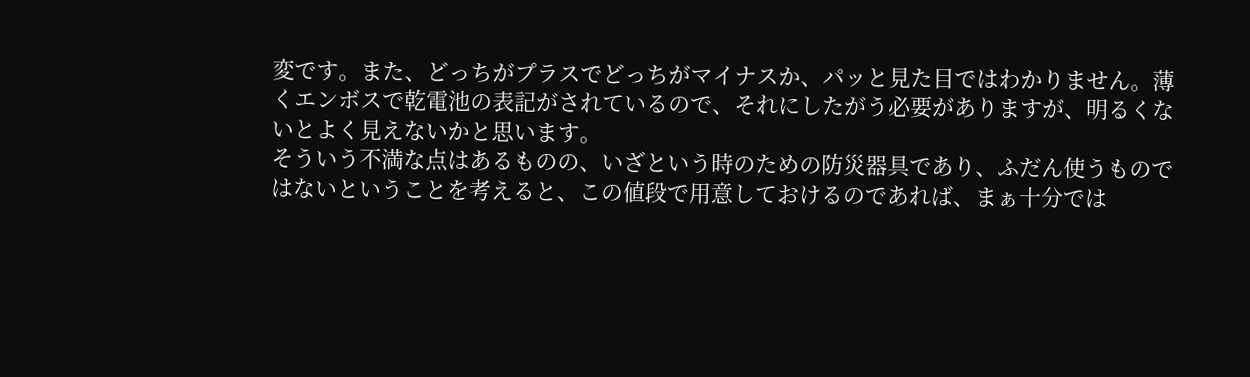変です。また、どっちがプラスでどっちがマイナスか、パッと見た目ではわかりません。薄くエンボスで乾電池の表記がされているので、それにしたがう必要がありますが、明るくないとよく見えないかと思います。
そういう不満な点はあるものの、いざという時のための防災器具であり、ふだん使うものではないということを考えると、この値段で用意しておけるのであれば、まぁ十分では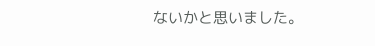ないかと思いました。